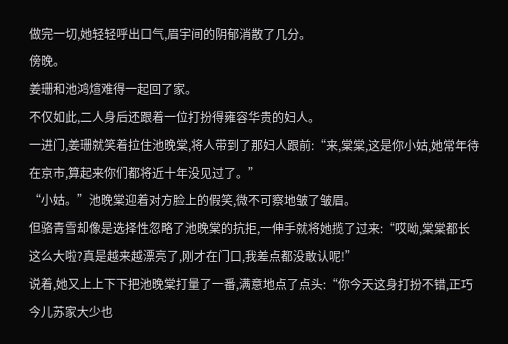做完一切,她轻轻呼出口气,眉宇间的阴郁消散了几分。
傍晚。
姜珊和池鸿煊难得一起回了家。
不仅如此,二人身后还跟着一位打扮得雍容华贵的妇人。
一进门,姜珊就笑着拉住池晚棠,将人带到了那妇人跟前:“来,棠棠,这是你小姑,她常年待在京市,算起来你们都将近十年没见过了。”
“小姑。”池晚棠迎着对方脸上的假笑,微不可察地皱了皱眉。
但骆青雪却像是选择性忽略了池晚棠的抗拒,一伸手就将她揽了过来:“哎呦,棠棠都长这么大啦?真是越来越漂亮了,刚才在门口,我差点都没敢认呢!”
说着,她又上上下下把池晚棠打量了一番,满意地点了点头:“你今天这身打扮不错,正巧今儿苏家大少也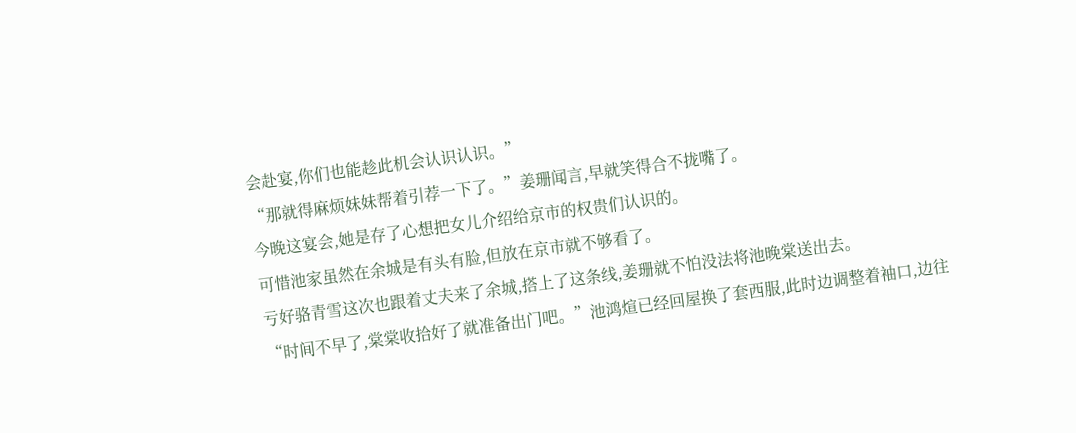会赴宴,你们也能趁此机会认识认识。”
“那就得麻烦妹妹帮着引荐一下了。”姜珊闻言,早就笑得合不拢嘴了。
今晚这宴会,她是存了心想把女儿介绍给京市的权贵们认识的。
可惜池家虽然在余城是有头有脸,但放在京市就不够看了。
亏好骆青雪这次也跟着丈夫来了余城,搭上了这条线,姜珊就不怕没法将池晚棠送出去。
“时间不早了,棠棠收拾好了就准备出门吧。”池鸿煊已经回屋换了套西服,此时边调整着袖口,边往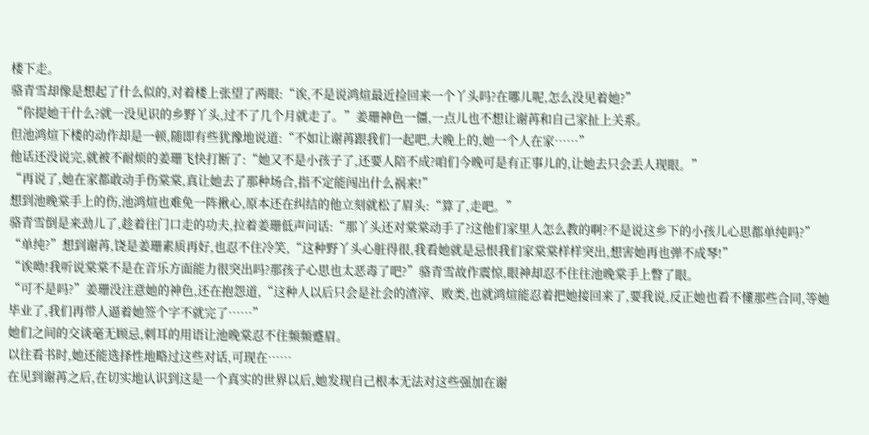楼下走。
骆青雪却像是想起了什么似的,对着楼上张望了两眼:“诶,不是说鸿煊最近捡回来一个丫头吗?在哪儿呢,怎么没见着她?”
“你提她干什么?就一没见识的乡野丫头,过不了几个月就走了。”姜珊神色一僵,一点儿也不想让谢苒和自己家扯上关系。
但池鸿煊下楼的动作却是一顿,随即有些犹豫地说道:“不如让谢苒跟我们一起吧,大晚上的,她一个人在家……”
他话还没说完,就被不耐烦的姜珊飞快打断了:“她又不是小孩子了,还要人陪不成?咱们今晚可是有正事儿的,让她去只会丢人现眼。”
“再说了,她在家都敢动手伤棠棠,真让她去了那种场合,指不定能闯出什么祸来!”
想到池晚棠手上的伤,池鸿煊也难免一阵揪心,原本还在纠结的他立刻就松了眉头:“算了,走吧。”
骆青雪倒是来劲儿了,趁着往门口走的功夫,拉着姜珊低声问话:“那丫头还对棠棠动手了?这他们家里人怎么教的啊?不是说这乡下的小孩儿心思都单纯吗?”
“单纯?”想到谢苒,饶是姜珊素质再好,也忍不住冷笑,“这种野丫头心脏得很,我看她就是忌恨我们家棠棠样样突出,想害她再也弹不成琴!”
“诶呦!我听说棠棠不是在音乐方面能力很突出吗?那孩子心思也太恶毒了吧?”骆青雪故作震惊,眼神却忍不住往池晚棠手上瞥了眼。
“可不是吗?”姜珊没注意她的神色,还在抱怨道,“这种人以后只会是社会的渣滓、败类,也就鸿煊能忍着把她接回来了,要我说,反正她也看不懂那些合同,等她毕业了,我们再带人逼着她签个字不就完了……”
她们之间的交谈毫无顾忌,刺耳的用语让池晚棠忍不住频频蹙眉。
以往看书时,她还能选择性地略过这些对话,可现在……
在见到谢苒之后,在切实地认识到这是一个真实的世界以后,她发现自己根本无法对这些强加在谢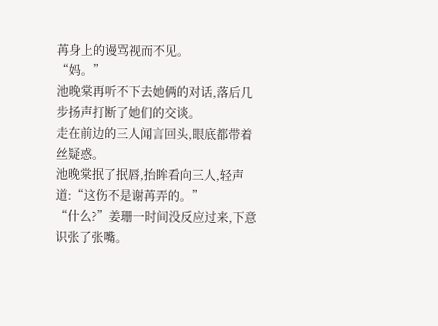苒身上的谩骂视而不见。
“妈。”
池晚棠再听不下去她俩的对话,落后几步扬声打断了她们的交谈。
走在前边的三人闻言回头,眼底都带着丝疑惑。
池晚棠抿了抿唇,抬眸看向三人,轻声道:“这伤不是谢苒弄的。”
“什么?”姜珊一时间没反应过来,下意识张了张嘴。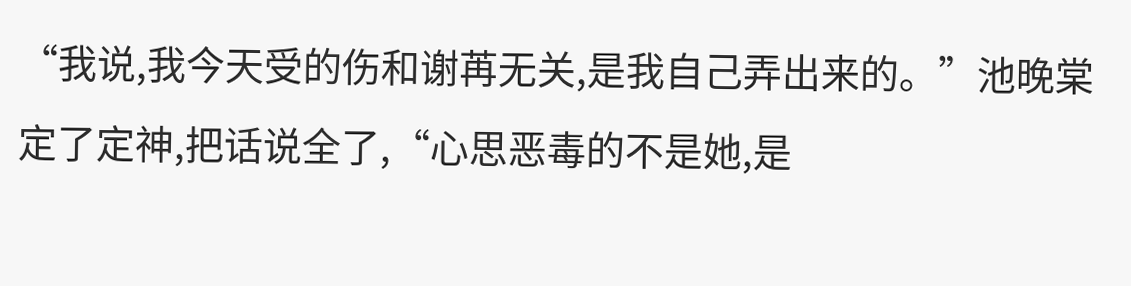“我说,我今天受的伤和谢苒无关,是我自己弄出来的。”池晚棠定了定神,把话说全了,“心思恶毒的不是她,是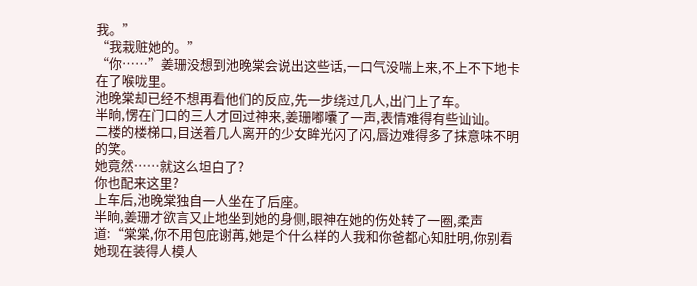我。”
“我栽赃她的。”
“你……”姜珊没想到池晚棠会说出这些话,一口气没喘上来,不上不下地卡在了喉咙里。
池晚棠却已经不想再看他们的反应,先一步绕过几人,出门上了车。
半晌,愣在门口的三人才回过神来,姜珊嘟囔了一声,表情难得有些讪讪。
二楼的楼梯口,目送着几人离开的少女眸光闪了闪,唇边难得多了抹意味不明的笑。
她竟然……就这么坦白了?
你也配来这里?
上车后,池晚棠独自一人坐在了后座。
半晌,姜珊才欲言又止地坐到她的身侧,眼神在她的伤处转了一圈,柔声道:“棠棠,你不用包庇谢苒,她是个什么样的人我和你爸都心知肚明,你别看她现在装得人模人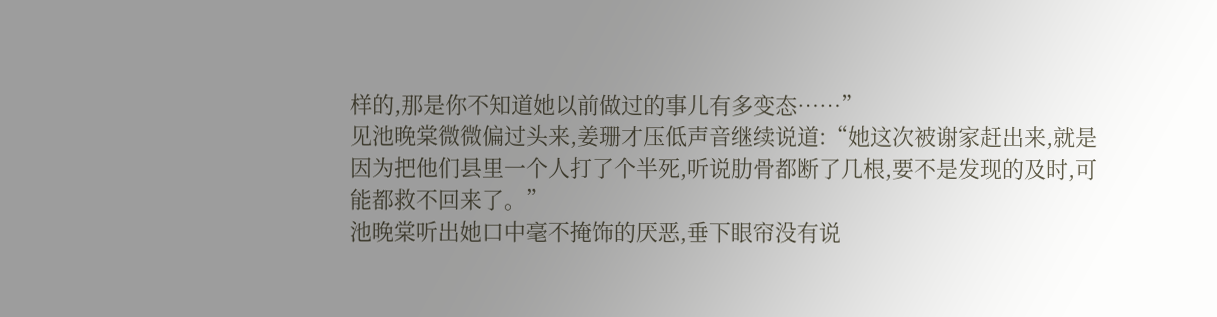样的,那是你不知道她以前做过的事儿有多变态……”
见池晚棠微微偏过头来,姜珊才压低声音继续说道:“她这次被谢家赶出来,就是因为把他们县里一个人打了个半死,听说肋骨都断了几根,要不是发现的及时,可能都救不回来了。”
池晚棠听出她口中毫不掩饰的厌恶,垂下眼帘没有说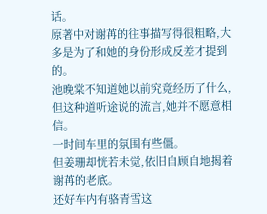话。
原著中对谢苒的往事描写得很粗略,大多是为了和她的身份形成反差才提到的。
池晚棠不知道她以前究竟经历了什么,但这种道听途说的流言,她并不愿意相信。
一时间车里的氛围有些僵。
但姜珊却恍若未觉,依旧自顾自地揭着谢苒的老底。
还好车内有骆青雪这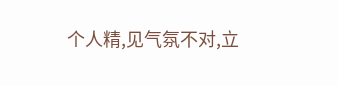个人精,见气氛不对,立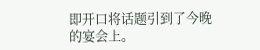即开口将话题引到了今晚的宴会上。